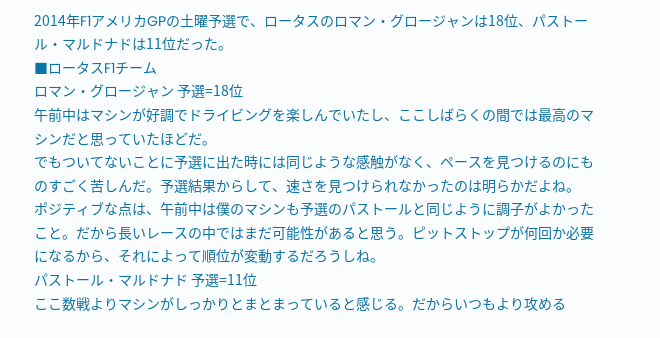2014年F1アメリカGPの土曜予選で、ロータスのロマン・グロージャンは18位、パストール・マルドナドは11位だった。
■ロータスF1チーム
ロマン・グロージャン 予選=18位
午前中はマシンが好調でドライビングを楽しんでいたし、ここしばらくの間では最高のマシンだと思っていたほどだ。
でもついてないことに予選に出た時には同じような感触がなく、ペースを見つけるのにものすごく苦しんだ。予選結果からして、速さを見つけられなかったのは明らかだよね。
ポジティブな点は、午前中は僕のマシンも予選のパストールと同じように調子がよかったこと。だから長いレースの中ではまだ可能性があると思う。ピットストップが何回か必要になるから、それによって順位が変動するだろうしね。
パストール・マルドナド 予選=11位
ここ数戦よりマシンがしっかりとまとまっていると感じる。だからいつもより攻める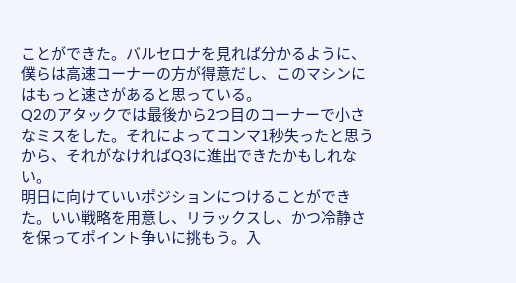ことができた。バルセロナを見れば分かるように、僕らは高速コーナーの方が得意だし、このマシンにはもっと速さがあると思っている。
Q2のアタックでは最後から2つ目のコーナーで小さなミスをした。それによってコンマ1秒失ったと思うから、それがなければQ3に進出できたかもしれない。
明日に向けていいポジションにつけることができた。いい戦略を用意し、リラックスし、かつ冷静さを保ってポイント争いに挑もう。入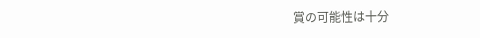賞の可能性は十分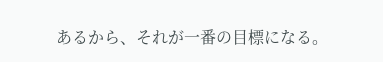あるから、それが一番の目標になる。